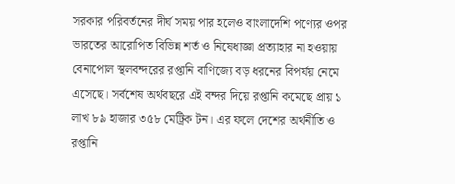সরকার পরিবর্তনের দীর্ঘ সময় পার হলেও বাংলাদেশি পণ্যের ওপর ভারতের আরোপিত বিভিন্ন শর্ত ও নিষেধাজ্ঞা প্রত্যাহার না হওয়ায় বেনাপোল স্থলবন্দরের রপ্তানি বাণিজ্যে বড় ধরনের বিপর্যয় নেমে এসেছে। সর্বশেষ অর্থবছরে এই বন্দর দিয়ে রপ্তানি কমেছে প্রায় ১ লাখ ৮৯ হাজার ৩৫৮ মেট্রিক টন। এর ফলে দেশের অর্থনীতি ও রপ্তানি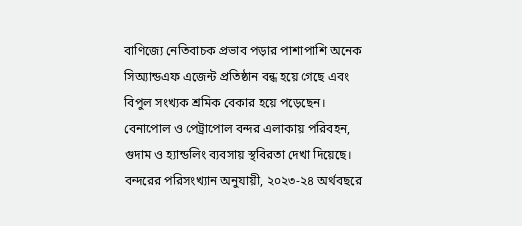বাণিজ্যে নেতিবাচক প্রভাব পড়ার পাশাপাশি অনেক সিঅ্যান্ডএফ এজেন্ট প্রতিষ্ঠান বন্ধ হয়ে গেছে এবং বিপুল সংখ্যক শ্রমিক বেকার হয়ে পড়েছেন। বেনাপোল ও পেট্রাপোল বন্দর এলাকায় পরিবহন, গুদাম ও হ্যান্ডলিং ব্যবসায় স্থবিরতা দেখা দিয়েছে।
বন্দরের পরিসংখ্যান অনুযায়ী, ২০২৩-২৪ অর্থবছরে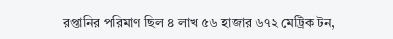রপ্তানির পরিমাণ ছিল ৪ লাখ ৫৬ হাজার ৬৭২ মেট্রিক টন,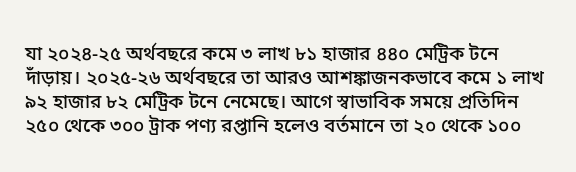যা ২০২৪-২৫ অর্থবছরে কমে ৩ লাখ ৮১ হাজার ৪৪০ মেট্রিক টনে দাঁড়ায়। ২০২৫-২৬ অর্থবছরে তা আরও আশঙ্কাজনকভাবে কমে ১ লাখ ৯২ হাজার ৮২ মেট্রিক টনে নেমেছে। আগে স্বাভাবিক সময়ে প্রতিদিন ২৫০ থেকে ৩০০ ট্রাক পণ্য রপ্তানি হলেও বর্তমানে তা ২০ থেকে ১০০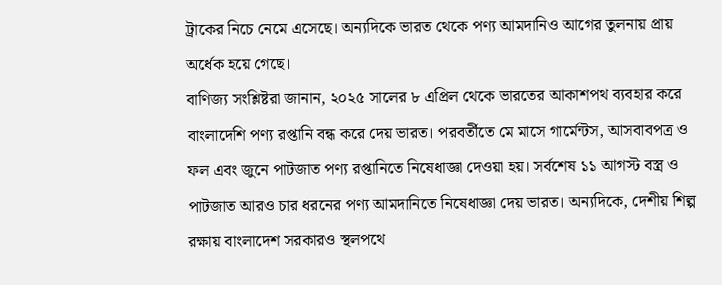ট্রাকের নিচে নেমে এসেছে। অন্যদিকে ভারত থেকে পণ্য আমদানিও আগের তুলনায় প্রায় অর্ধেক হয়ে গেছে।
বাণিজ্য সংশ্লিষ্টরা জানান, ২০২৫ সালের ৮ এপ্রিল থেকে ভারতের আকাশপথ ব্যবহার করে বাংলাদেশি পণ্য রপ্তানি বন্ধ করে দেয় ভারত। পরবর্তীতে মে মাসে গার্মেন্টস, আসবাবপত্র ও ফল এবং জুনে পাটজাত পণ্য রপ্তানিতে নিষেধাজ্ঞা দেওয়া হয়। সর্বশেষ ১১ আগস্ট বস্ত্র ও পাটজাত আরও চার ধরনের পণ্য আমদানিতে নিষেধাজ্ঞা দেয় ভারত। অন্যদিকে, দেশীয় শিল্প রক্ষায় বাংলাদেশ সরকারও স্থলপথে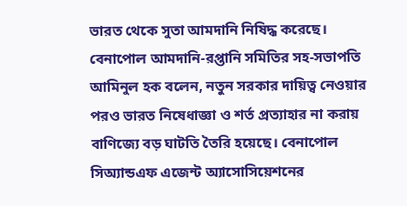ভারত থেকে সুতা আমদানি নিষিদ্ধ করেছে।
বেনাপোল আমদানি-রপ্তানি সমিতির সহ-সভাপতি আমিনুল হক বলেন, নতুন সরকার দায়িত্ব নেওয়ার পরও ভারত নিষেধাজ্ঞা ও শর্ত প্রত্যাহার না করায় বাণিজ্যে বড় ঘাটতি তৈরি হয়েছে। বেনাপোল সিঅ্যান্ডএফ এজেন্ট অ্যাসোসিয়েশনের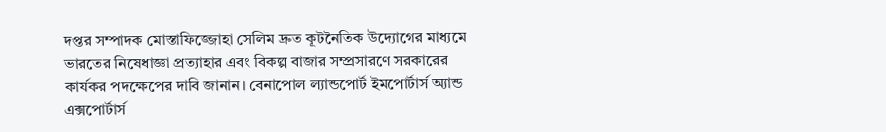দপ্তর সম্পাদক মোস্তাফিজ্জোহা সেলিম দ্রুত কূটনৈতিক উদ্যোগের মাধ্যমে ভারতের নিষেধাজ্ঞা প্রত্যাহার এবং বিকল্প বাজার সম্প্রসারণে সরকারের কার্যকর পদক্ষেপের দাবি জানান। বেনাপোল ল্যান্ডপোর্ট ইমপোর্টার্স অ্যান্ড এক্সপোর্টার্স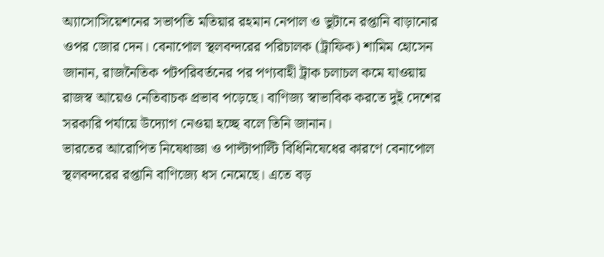অ্যাসোসিয়েশনের সভাপতি মতিয়ার রহমান নেপাল ও ভুটানে রপ্তানি বাড়ানোর ওপর জোর দেন। বেনাপোল স্থলবন্দরের পরিচালক (ট্রাফিক) শামিম হোসেন জানান, রাজনৈতিক পটপরিবর্তনের পর পণ্যবাহী ট্রাক চলাচল কমে যাওয়ায় রাজস্ব আয়েও নেতিবাচক প্রভাব পড়েছে। বাণিজ্য স্বাভাবিক করতে দুই দেশের সরকারি পর্যায়ে উদ্যোগ নেওয়া হচ্ছে বলে তিনি জানান।
ভারতের আরোপিত নিষেধাজ্ঞা ও পাল্টাপাল্টি বিধিনিষেধের কারণে বেনাপোল স্থলবন্দরের রপ্তানি বাণিজ্যে ধস নেমেছে। এতে বড়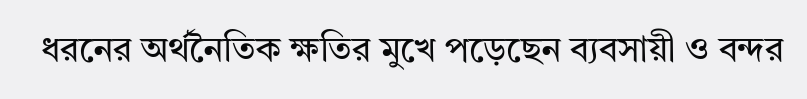ধরনের অর্থনৈতিক ক্ষতির মুখে পড়েছেন ব্যবসায়ী ও বন্দর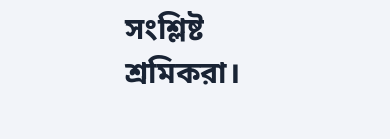সংশ্লিষ্ট শ্রমিকরা।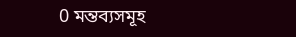0 মন্তব্যসমূহ